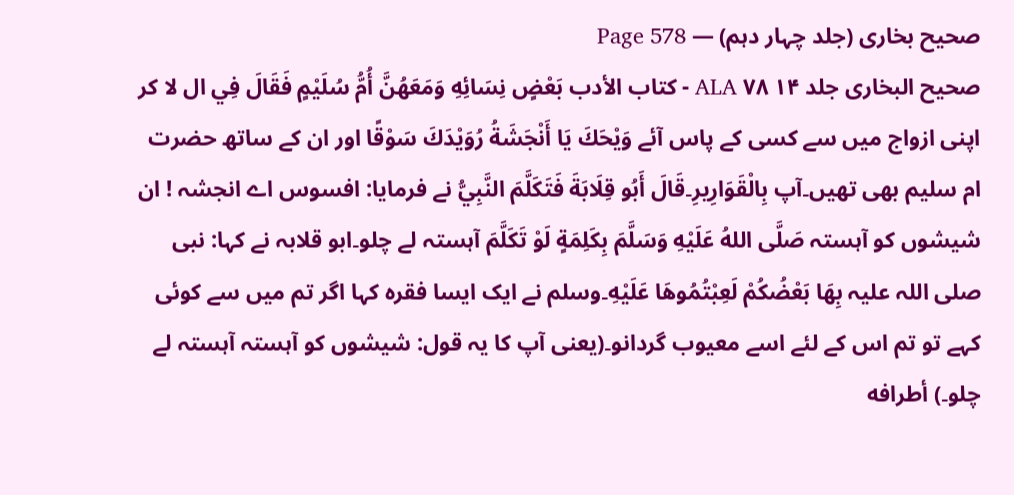صحیح بخاری (جلد چہار دہم) — Page 578
صحیح البخاری جلد ۱۴ ALA ۷۸ - كتاب الأدب بَعْضٍ نِسَائِهِ وَمَعَهُنَّ أُمُّ سُلَيْمٍ فَقَالَ فِي ال لا کر اپنی ازواج میں سے کسی کے پاس آئے وَيْحَكَ يَا أَنْجَشَةُ رُوَيْدَكَ سَوْقًا اور ان کے ساتھ حضرت ام سلیم بھی تھیں۔آپ بِالْقَوَارِيرِ۔قَالَ أَبُو قِلَابَةَ فَتَكَلَّمَ النَّبِيُّ نے فرمایا: افسوس اے انجشہ ! ان شیشوں کو آہستہ صَلَّى اللهُ عَلَيْهِ وَسَلَّمَ بِكَلِمَةٍ لَوْ تَكَلَّمَ آہستہ لے چلو۔ابو قلابہ نے کہا: نبی صلی اللہ علیہ بِهَا بَعْضُكُمْ لَعِبْتُمُوهَا عَلَيْهِ۔وسلم نے ایک ایسا فقرہ کہا اگر تم میں سے کوئی کہے تو تم اس کے لئے اسے معیوب گردانو۔(یعنی آپ کا یہ قول: شیشوں کو آہستہ آہستہ لے چلو۔) أطرافه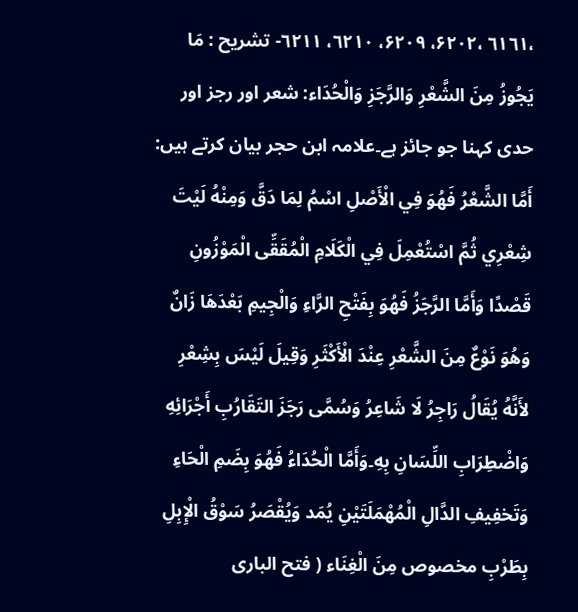،٦١٦١ ،۶۲۰۲، ۶۲۰۹، ٦۲۱۰، ٦٢١١- تشريح : مَا يَجُوزُ مِنَ الشَّعْرِ وَالرَّجَزِ وَالْحُدَاء: شعر اور رجز اور حدی کہنا جو جائز ہے۔علامہ ابن حجر بیان کرتے ہیں: أَمَّا الشَّعْرُ فَهُوَ فِي الْأَصْلِ اسْمُ لِمَا دَقَّ وَمِنْهُ لَيْتَ شِعْرِي ثُمَّ اسْتُعْمِلَ فِي الْكَلَامِ الْمُقَقِّى الْمَوْزُونِ قَصْدًا وَأَمَّا الرَّجَزُ فَهُوَ بِفَتْحِ الرَّاءِ وَالْجِيمِ بَعْدَهَا زَانٌ وَهُوَ نَوْعٌ مِنَ الشَّعْرِ عِنْدَ الْأَكْثَرِ وَقِيلَ لَيْسَ بِشِعْرِ لأَنَّهُ يُقَالُ رَاجِرُ لَا شَاعِرُ وَسُمَّى رَجَزَ التَقَارُبِ أَجْرَائِهِ وَاضْطِرَابِ اللِّسَانِ بِهِ۔وَأَمَّا الْحُدَاءُ فَهُوَ بِضَمِ الْحَاءِ وَتَخفِيفِ الدَّالِ الْمُهْمَلَتَيْنِ يُمَد وَيُقْصَرُ سَوْقُ الْإِبِلِ بِطَرْبِ مخصوص مِنَ الْغِنَاء ( فتح الباری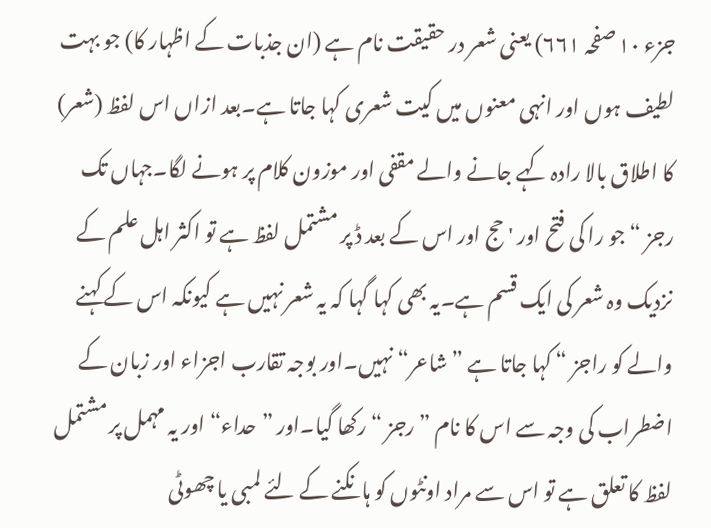جزء ۱۰ صفحہ ۶۶۱) یعنی شعر در حقیقت نام ہے (ان جذبات کے اظہار کا) جو بہت لطیف ہوں اور انہی معنوں میں کیت شعری کہا جاتا ہے۔بعد ازاں اس لفظ (شعر) کا اطلاق بالا رادہ کہے جانے والے مقفی اور موزون کلام پر ہونے لگا۔جہاں تک رجز “ جو را کی فتح اور 'حج اور اس کے بعد ڈ پر مشتمل لفظ ہے تو اکثر اہل علم کے نزدیک وہ شعر کی ایک قسم ہے۔یہ بھی کہا گہا کہ یہ شعر نہیں ہے کیونکہ اس کے کہنے والے کو راجز “ کہا جاتا ہے ”شاعر“ نہیں۔اور بوجہ تقارب اجزاء اور زبان کے اضطراب کی وجہ سے اس کا نام ”رجز “ رکھا گیا۔اور ”حداء“ اور یہ مہمل پر مشتمل لفظ کا تعلق ہے تو اس سے مراد اونٹوں کو ہانکنے کے لئے لمبی یا چھوٹی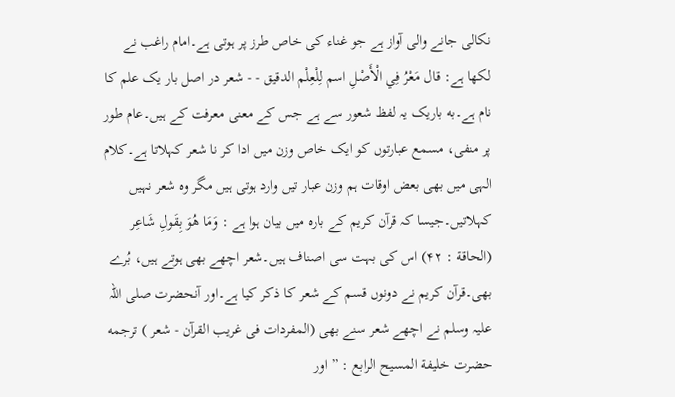نکالی جانے والی آواز ہے جو غناء کی خاص طرز پر ہوتی ہے۔امام راغب نے لکھا ہے: قال مَعْرُ فِي الْأَصْلِ اسم لِلْعِلْم الدقيق - - شعر در اصل بار یک علم کا نام ہے۔به باریک یہ لفظ شعور سے ہے جس کے معنی معرفت کے ہیں۔عام طور پر منفی، مسمع عبارتوں کو ایک خاص وزن میں ادا کر نا شعر کہلاتا ہے۔کلام الہی میں بھی بعض اوقات ہم وزن عبار تیں وارد ہوتی ہیں مگر وہ شعر نہیں کہلاتیں۔جیسا کہ قرآن کریم کے بارہ میں بیان ہوا ہے : وَمَا هُوَ بِقَولِ شَاعِر (الحاقة : ۴۲) اس کی بہت سی اصناف ہیں۔شعر اچھے بھی ہوتے ہیں، بُرے بھی۔قرآن کریم نے دونوں قسم کے شعر کا ذکر کیا ہے۔اور آنحضرت صلی اللہ علیہ وسلم نے اچھے شعر سنے بھی (المفردات فی غریب القرآن - شعر ) ترجمه حضرت خلیفة المسیح الرابع : ” اور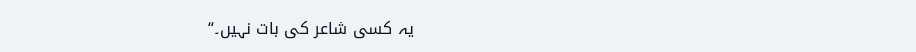یہ کسی شاعر کی بات نہیں۔“